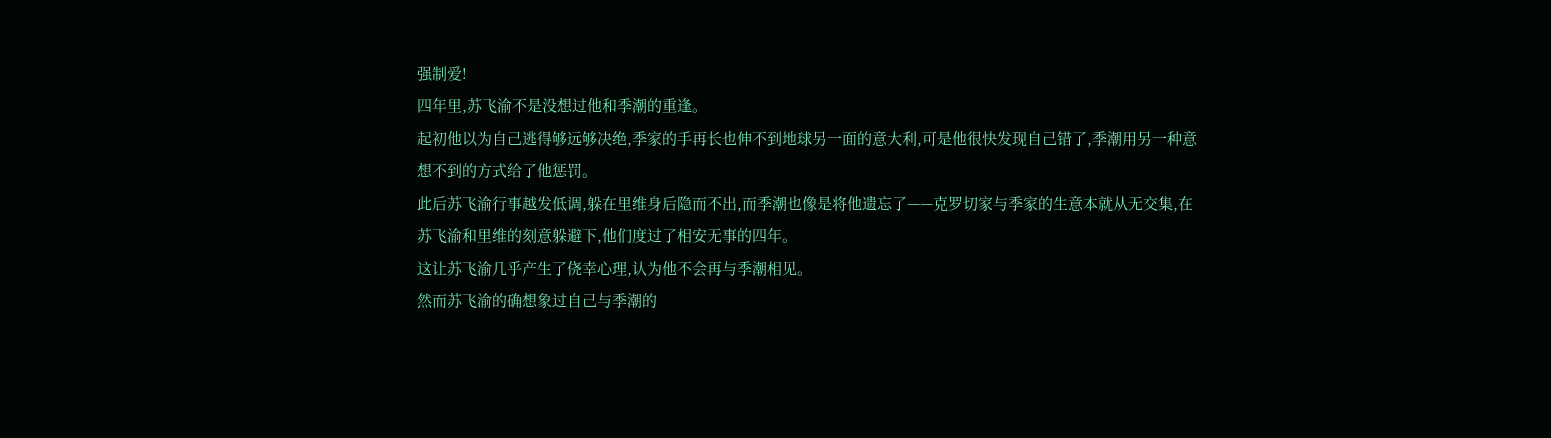强制爱!
四年里,苏飞渝不是没想过他和季潮的重逢。
起初他以为自己逃得够远够决绝,季家的手再长也伸不到地球另一面的意大利,可是他很快发现自己错了,季潮用另一种意想不到的方式给了他惩罚。
此后苏飞渝行事越发低调,躲在里维身后隐而不出,而季潮也像是将他遗忘了——克罗切家与季家的生意本就从无交集,在苏飞渝和里维的刻意躲避下,他们度过了相安无事的四年。
这让苏飞渝几乎产生了侥幸心理,认为他不会再与季潮相见。
然而苏飞渝的确想象过自己与季潮的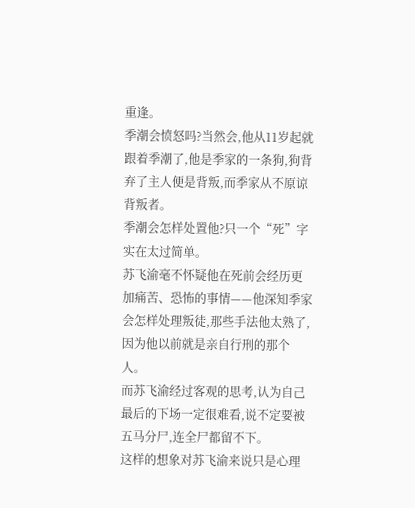重逢。
季潮会愤怒吗?当然会,他从11岁起就跟着季潮了,他是季家的一条狗,狗背弃了主人便是背叛,而季家从不原谅背叛者。
季潮会怎样处置他?只一个“死”字实在太过简单。
苏飞渝毫不怀疑他在死前会经历更加痛苦、恐怖的事情——他深知季家会怎样处理叛徒,那些手法他太熟了,因为他以前就是亲自行刑的那个人。
而苏飞渝经过客观的思考,认为自己最后的下场一定很难看,说不定要被五马分尸,连全尸都留不下。
这样的想象对苏飞渝来说只是心理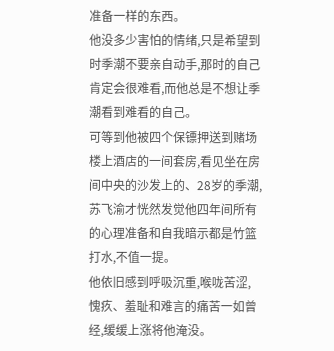准备一样的东西。
他没多少害怕的情绪,只是希望到时季潮不要亲自动手,那时的自己肯定会很难看,而他总是不想让季潮看到难看的自己。
可等到他被四个保镖押送到赌场楼上酒店的一间套房,看见坐在房间中央的沙发上的、28岁的季潮,苏飞渝才恍然发觉他四年间所有的心理准备和自我暗示都是竹篮打水,不值一提。
他依旧感到呼吸沉重,喉咙苦涩,愧疚、羞耻和难言的痛苦一如曾经,缓缓上涨将他淹没。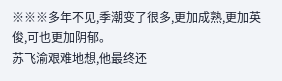※※※多年不见,季潮变了很多,更加成熟,更加英俊,可也更加阴郁。
苏飞渝艰难地想,他最终还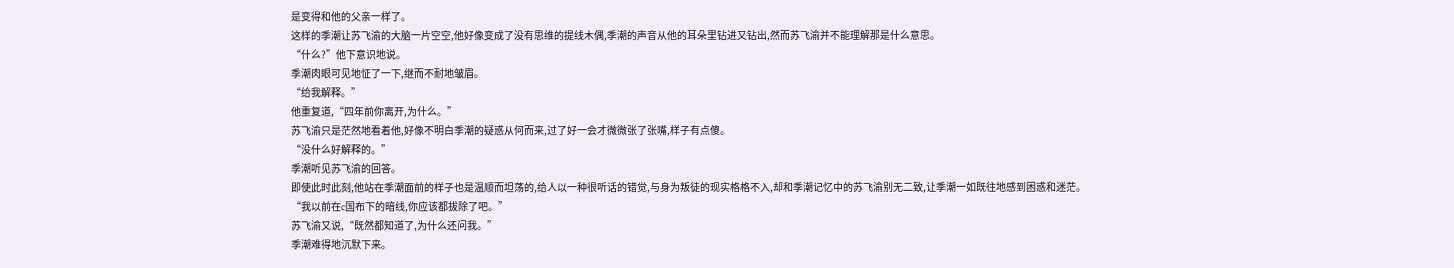是变得和他的父亲一样了。
这样的季潮让苏飞渝的大脑一片空空,他好像变成了没有思维的提线木偶,季潮的声音从他的耳朵里钻进又钻出,然而苏飞渝并不能理解那是什么意思。
“什么?”他下意识地说。
季潮肉眼可见地怔了一下,继而不耐地皱眉。
“给我解释。”
他重复道,“四年前你离开,为什么。”
苏飞渝只是茫然地看着他,好像不明白季潮的疑惑从何而来,过了好一会才微微张了张嘴,样子有点傻。
“没什么好解释的。”
季潮听见苏飞渝的回答。
即使此时此刻,他站在季潮面前的样子也是温顺而坦荡的,给人以一种很听话的错觉,与身为叛徒的现实格格不入,却和季潮记忆中的苏飞渝别无二致,让季潮一如既往地感到困惑和迷茫。
“我以前在c国布下的暗线,你应该都拔除了吧。”
苏飞渝又说,“既然都知道了,为什么还问我。”
季潮难得地沉默下来。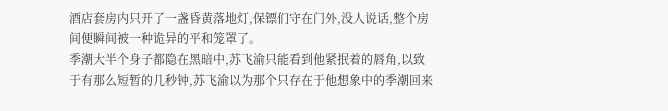酒店套房内只开了一盏昏黄落地灯,保镖们守在门外,没人说话,整个房间便瞬间被一种诡异的平和笼罩了。
季潮大半个身子都隐在黑暗中,苏飞渝只能看到他紧抿着的唇角,以致于有那么短暂的几秒钟,苏飞渝以为那个只存在于他想象中的季潮回来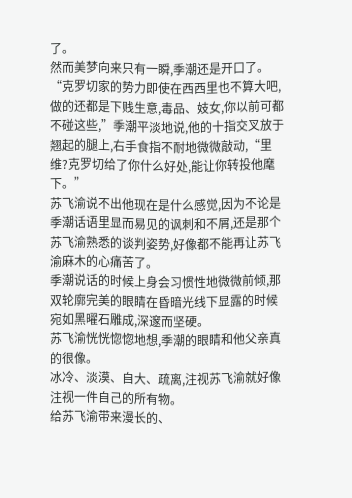了。
然而美梦向来只有一瞬,季潮还是开口了。
“克罗切家的势力即使在西西里也不算大吧,做的还都是下贱生意,毒品、妓女,你以前可都不碰这些,”季潮平淡地说,他的十指交叉放于翘起的腿上,右手食指不耐地微微敲动,“里维?克罗切给了你什么好处,能让你转投他麾下。”
苏飞渝说不出他现在是什么感觉,因为不论是季潮话语里显而易见的讽刺和不屑,还是那个苏飞渝熟悉的谈判姿势,好像都不能再让苏飞渝麻木的心痛苦了。
季潮说话的时候上身会习惯性地微微前倾,那双轮廓完美的眼睛在昏暗光线下显露的时候宛如黑曜石雕成,深邃而坚硬。
苏飞渝恍恍惚惚地想,季潮的眼睛和他父亲真的很像。
冰冷、淡漠、自大、疏离,注视苏飞渝就好像注视一件自己的所有物。
给苏飞渝带来漫长的、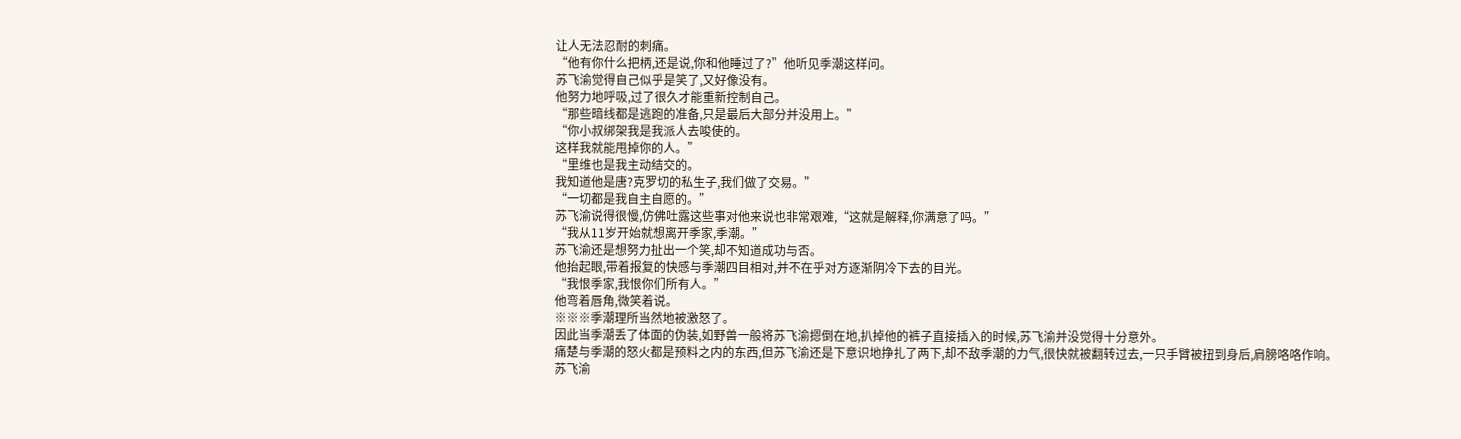让人无法忍耐的刺痛。
“他有你什么把柄,还是说,你和他睡过了?”他听见季潮这样问。
苏飞渝觉得自己似乎是笑了,又好像没有。
他努力地呼吸,过了很久才能重新控制自己。
“那些暗线都是逃跑的准备,只是最后大部分并没用上。”
“你小叔绑架我是我派人去唆使的。
这样我就能甩掉你的人。”
“里维也是我主动结交的。
我知道他是唐?克罗切的私生子,我们做了交易。”
“一切都是我自主自愿的。”
苏飞渝说得很慢,仿佛吐露这些事对他来说也非常艰难,“这就是解释,你满意了吗。”
“我从11岁开始就想离开季家,季潮。”
苏飞渝还是想努力扯出一个笑,却不知道成功与否。
他抬起眼,带着报复的快感与季潮四目相对,并不在乎对方逐渐阴冷下去的目光。
“我恨季家,我恨你们所有人。”
他弯着唇角,微笑着说。
※※※季潮理所当然地被激怒了。
因此当季潮丢了体面的伪装,如野兽一般将苏飞渝摁倒在地,扒掉他的裤子直接插入的时候,苏飞渝并没觉得十分意外。
痛楚与季潮的怒火都是预料之内的东西,但苏飞渝还是下意识地挣扎了两下,却不敌季潮的力气,很快就被翻转过去,一只手臂被扭到身后,肩膀咯咯作响。
苏飞渝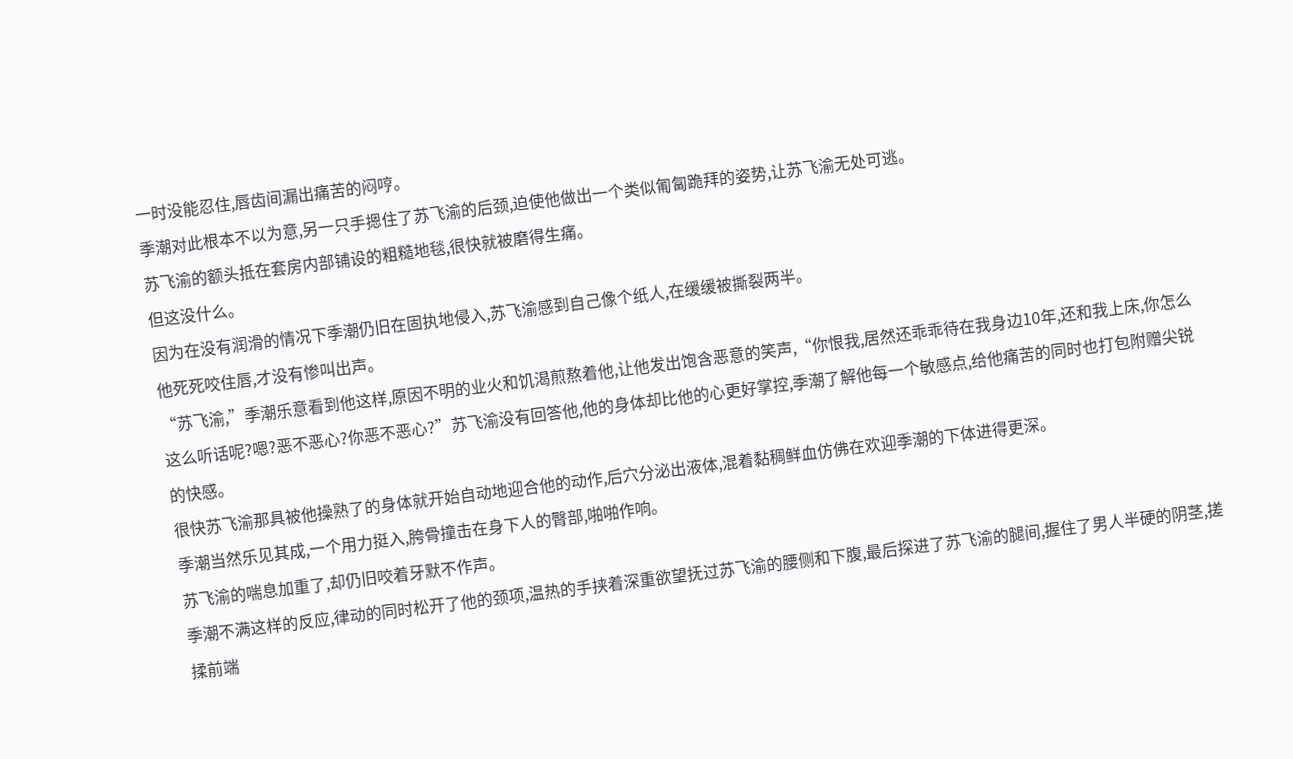一时没能忍住,唇齿间漏出痛苦的闷哼。
季潮对此根本不以为意,另一只手摁住了苏飞渝的后颈,迫使他做出一个类似匍匐跪拜的姿势,让苏飞渝无处可逃。
苏飞渝的额头抵在套房内部铺设的粗糙地毯,很快就被磨得生痛。
但这没什么。
因为在没有润滑的情况下季潮仍旧在固执地侵入,苏飞渝感到自己像个纸人,在缓缓被撕裂两半。
他死死咬住唇,才没有惨叫出声。
“苏飞渝,”季潮乐意看到他这样,原因不明的业火和饥渴煎熬着他,让他发出饱含恶意的笑声,“你恨我,居然还乖乖待在我身边10年,还和我上床,你怎么这么听话呢?嗯?恶不恶心?你恶不恶心?”苏飞渝没有回答他,他的身体却比他的心更好掌控,季潮了解他每一个敏感点,给他痛苦的同时也打包附赠尖锐的快感。
很快苏飞渝那具被他操熟了的身体就开始自动地迎合他的动作,后穴分泌出液体,混着黏稠鲜血仿佛在欢迎季潮的下体进得更深。
季潮当然乐见其成,一个用力挺入,胯骨撞击在身下人的臀部,啪啪作响。
苏飞渝的喘息加重了,却仍旧咬着牙默不作声。
季潮不满这样的反应,律动的同时松开了他的颈项,温热的手挟着深重欲望抚过苏飞渝的腰侧和下腹,最后探进了苏飞渝的腿间,握住了男人半硬的阴茎,搓揉前端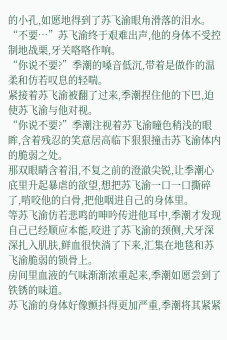的小孔,如愿地得到了苏飞渝眼角滑落的泪水。
“不要…”苏飞渝终于艰难出声,他的身体不受控制地战栗,牙关咯咯作响。
“你说不要?”季潮的嗓音低沉,带着是做作的温柔和仿若叹息的轻喘。
紧接着苏飞渝被翻了过来,季潮捏住他的下巴,迫使苏飞渝与他对视。
“你说不要?”季潮注视着苏飞渝瞳色稍浅的眼眸,含着残忍的笑意居高临下狠狠撞击苏飞渝体内的脆弱之处。
那双眼睛含着泪,不复之前的澄澈尖锐,让季潮心底里升起暴虐的欲望,想把苏飞渝一口一口撕碎了,啃咬他的白骨,把他咽进自己的身体里。
等苏飞渝仿若悲鸣的呻吟传进他耳中,季潮才发现自己已经顺应本能,咬进了苏飞渝的颈侧,犬牙深深扎入肌肤,鲜血很快淌了下来,汇集在地毯和苏飞渝脆弱的锁骨上。
房间里血液的气味渐渐浓重起来,季潮如愿尝到了铁锈的味道。
苏飞渝的身体好像颤抖得更加严重,季潮将其紧紧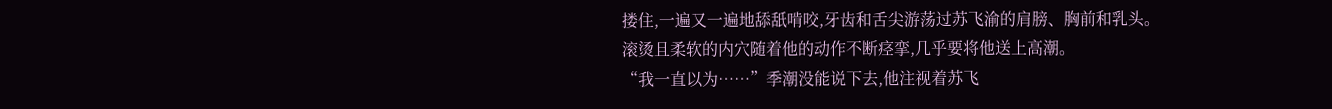搂住,一遍又一遍地舔舐啃咬,牙齿和舌尖游荡过苏飞渝的肩膀、胸前和乳头。
滚烫且柔软的内穴随着他的动作不断痉挛,几乎要将他送上高潮。
“我一直以为……”季潮没能说下去,他注视着苏飞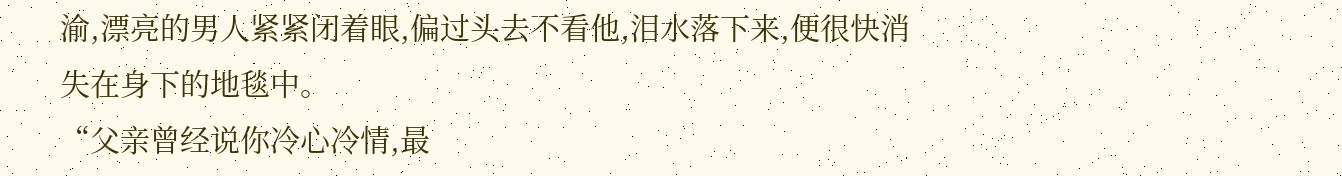渝,漂亮的男人紧紧闭着眼,偏过头去不看他,泪水落下来,便很快消失在身下的地毯中。
“父亲曾经说你冷心冷情,最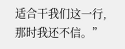适合干我们这一行,那时我还不信。”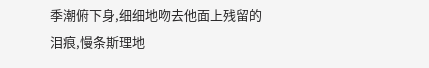季潮俯下身,细细地吻去他面上残留的泪痕,慢条斯理地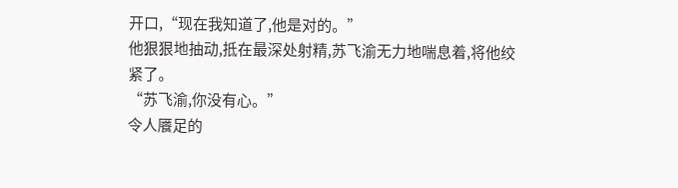开口,“现在我知道了,他是对的。”
他狠狠地抽动,抵在最深处射精,苏飞渝无力地喘息着,将他绞紧了。
“苏飞渝,你没有心。”
令人餍足的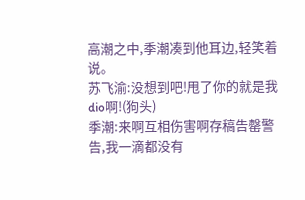高潮之中,季潮凑到他耳边,轻笑着说。
苏飞渝:没想到吧!甩了你的就是我dio啊!(狗头)
季潮:来啊互相伤害啊存稿告罄警告,我一滴都没有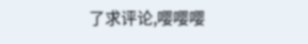了求评论,嘤嘤嘤